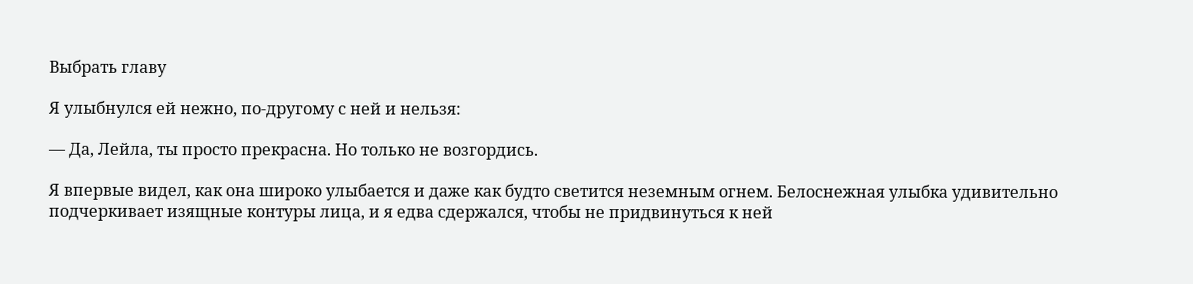Выбрать главу

Я улыбнулся ей нежно, по-другому с ней и нельзя:

— Да, Лейла, ты просто прекрасна. Но только не возгордись.

Я впервые видел, как она широко улыбается и даже как будто светится неземным огнем. Белоснежная улыбка удивительно подчеркивает изящные контуры лица, и я едва сдержался, чтобы не придвинуться к ней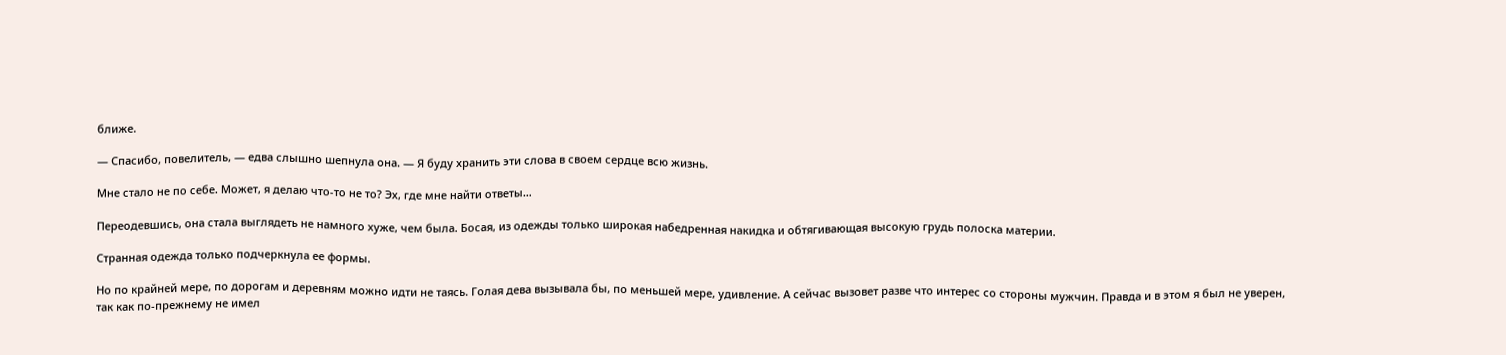ближе.

— Спасибо, повелитель, — едва слышно шепнула она. — Я буду хранить эти слова в своем сердце всю жизнь.

Мне стало не по себе. Может, я делаю что-то не то? Эх, где мне найти ответы…

Переодевшись, она стала выглядеть не намного хуже, чем была. Босая, из одежды только широкая набедренная накидка и обтягивающая высокую грудь полоска материи.

Странная одежда только подчеркнула ее формы.

Но по крайней мере, по дорогам и деревням можно идти не таясь. Голая дева вызывала бы, по меньшей мере, удивление. А сейчас вызовет разве что интерес со стороны мужчин. Правда и в этом я был не уверен, так как по-прежнему не имел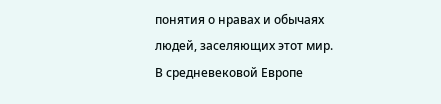понятия о нравах и обычаях людей, заселяющих этот мир. В средневековой Европе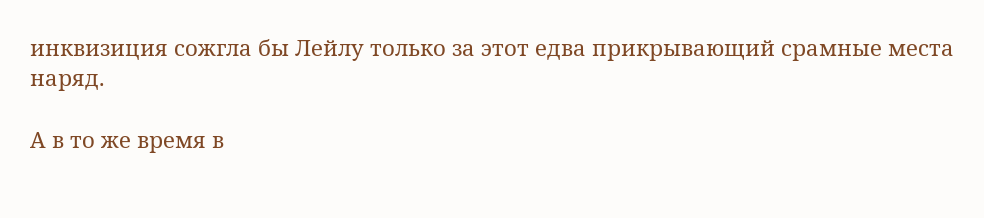инквизиция сожгла бы Лейлу только за этот едва прикрывающий срамные места наряд.

А в то же время в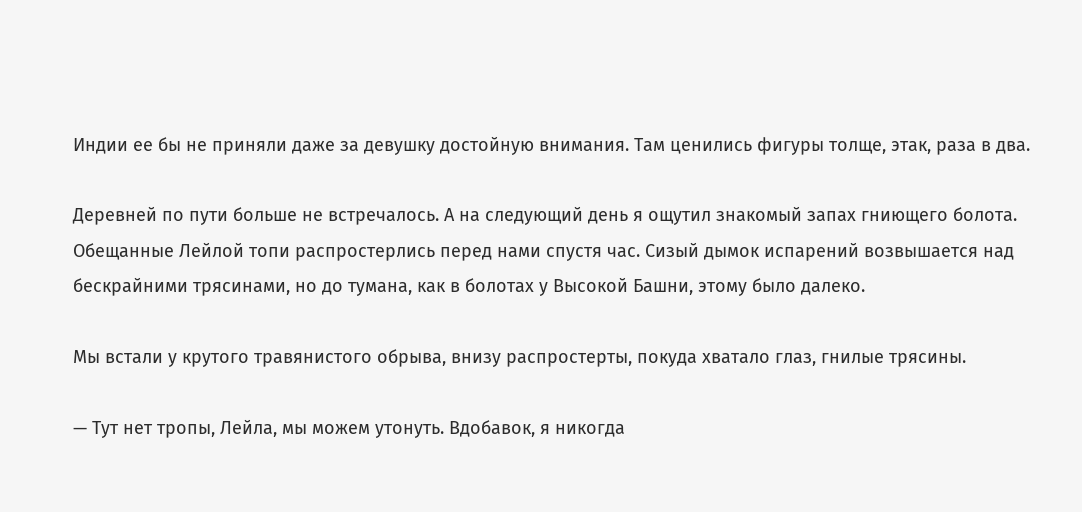Индии ее бы не приняли даже за девушку достойную внимания. Там ценились фигуры толще, этак, раза в два.

Деревней по пути больше не встречалось. А на следующий день я ощутил знакомый запах гниющего болота. Обещанные Лейлой топи распростерлись перед нами спустя час. Сизый дымок испарений возвышается над бескрайними трясинами, но до тумана, как в болотах у Высокой Башни, этому было далеко.

Мы встали у крутого травянистого обрыва, внизу распростерты, покуда хватало глаз, гнилые трясины.

— Тут нет тропы, Лейла, мы можем утонуть. Вдобавок, я никогда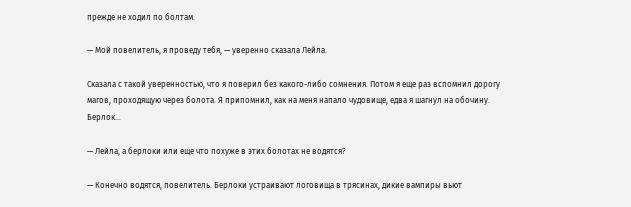прежде не ходил по болтам.

— Мой повелитель, я проведу тебя, — уверенно сказала Лейла.

Сказала с такой уверенностью, что я поверил без какого-либо сомнения. Потом я еще раз вспомнил дорогу магов, проходящую через болота. Я припомнил, как на меня напало чудовище, едва я шагнул на обочину. Берлок…

— Лейла, а берлоки или еще что похуже в этих болотах не водятся?

— Конечно водятся, повелитель. Берлоки устраивают логовища в трясинах, дикие вампиры вьют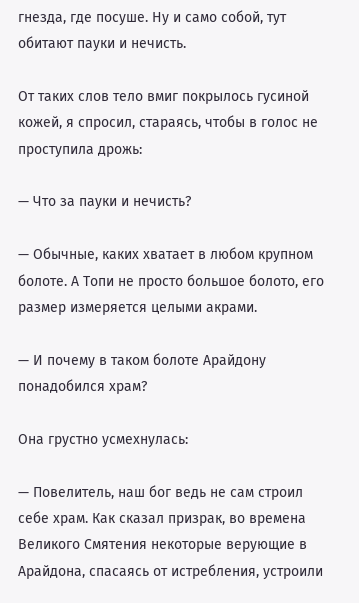гнезда, где посуше. Ну и само собой, тут обитают пауки и нечисть.

От таких слов тело вмиг покрылось гусиной кожей, я спросил, стараясь, чтобы в голос не проступила дрожь:

— Что за пауки и нечисть?

— Обычные, каких хватает в любом крупном болоте. А Топи не просто большое болото, его размер измеряется целыми акрами.

— И почему в таком болоте Арайдону понадобился храм?

Она грустно усмехнулась:

— Повелитель, наш бог ведь не сам строил себе храм. Как сказал призрак, во времена Великого Смятения некоторые верующие в Арайдона, спасаясь от истребления, устроили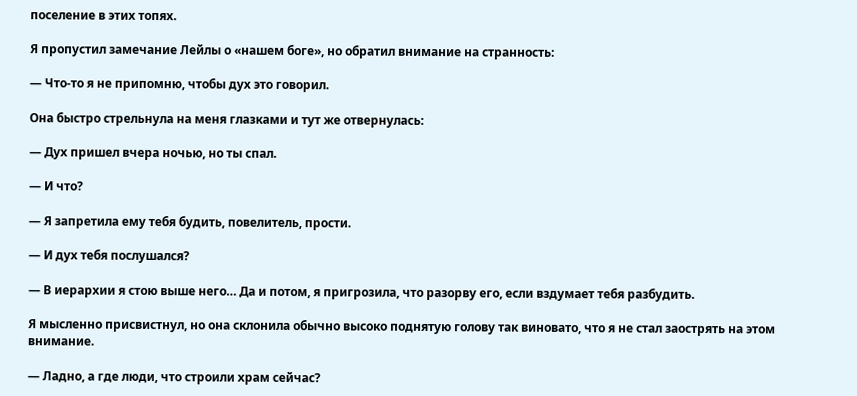поселение в этих топях.

Я пропустил замечание Лейлы о «нашем боге», но обратил внимание на странность:

— Что-то я не припомню, чтобы дух это говорил.

Она быстро стрельнула на меня глазками и тут же отвернулась:

— Дух пришел вчера ночью, но ты спал.

— И что?

— Я запретила ему тебя будить, повелитель, прости.

— И дух тебя послушался?

— В иерархии я стою выше него… Да и потом, я пригрозила, что разорву его, если вздумает тебя разбудить.

Я мысленно присвистнул, но она склонила обычно высоко поднятую голову так виновато, что я не стал заострять на этом внимание.

— Ладно, а где люди, что строили храм сейчас?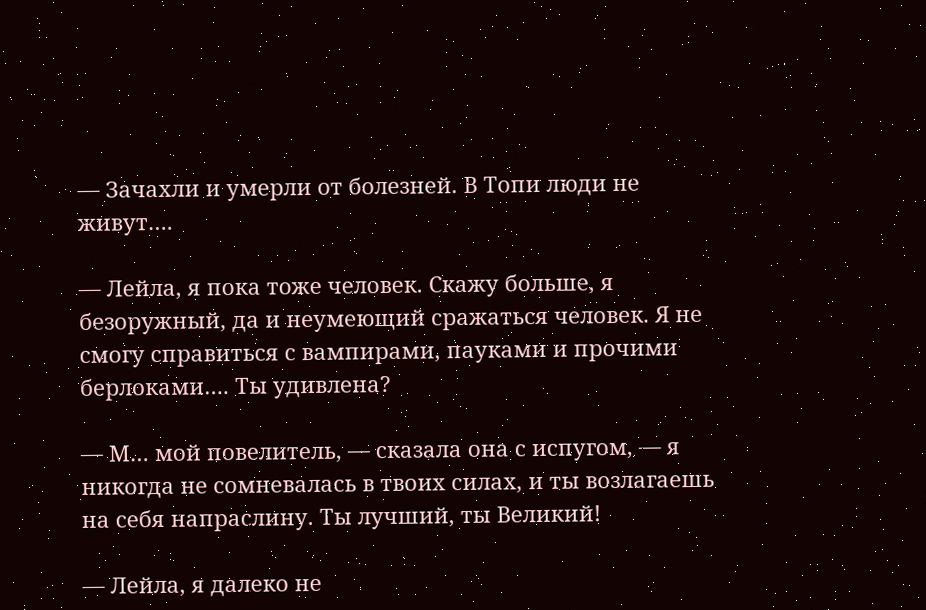— Зачахли и умерли от болезней. В Топи люди не живут….

— Лейла, я пока тоже человек. Скажу больше, я безоружный, да и неумеющий сражаться человек. Я не смогу справиться с вампирами, пауками и прочими берлоками…. Ты удивлена?

— М… мой повелитель, — сказала она с испугом, — я никогда не сомневалась в твоих силах, и ты возлагаешь на себя напраслину. Ты лучший, ты Великий!

— Лейла, я далеко не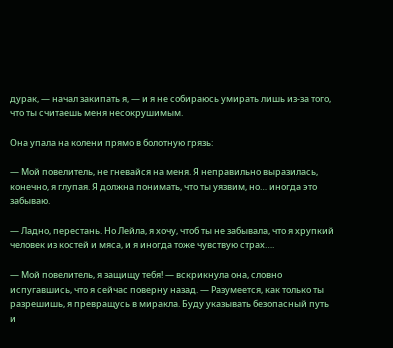дурак, — начал закипать я, — и я не собираюсь умирать лишь из-за того, что ты считаешь меня несокрушимым.

Она упала на колени прямо в болотную грязь:

— Мой повелитель, не гневайся на меня. Я неправильно выразилась, конечно, я глупая. Я должна понимать, что ты уязвим, но… иногда это забываю.

— Ладно, перестань. Но Лейла, я хочу, чтоб ты не забывала, что я хрупкий человек из костей и мяса, и я иногда тоже чувствую страх….

— Мой повелитель, я защищу тебя! — вскрикнула она, словно испугавшись, что я сейчас поверну назад. — Разумеется, как только ты разрешишь, я превращусь в миракла. Буду указывать безопасный путь и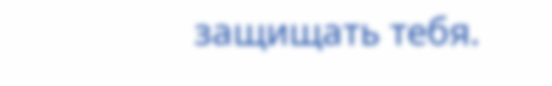защищать тебя.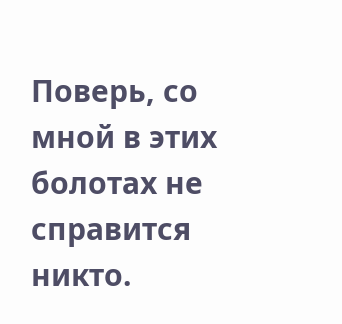Поверь, со мной в этих болотах не справится никто.